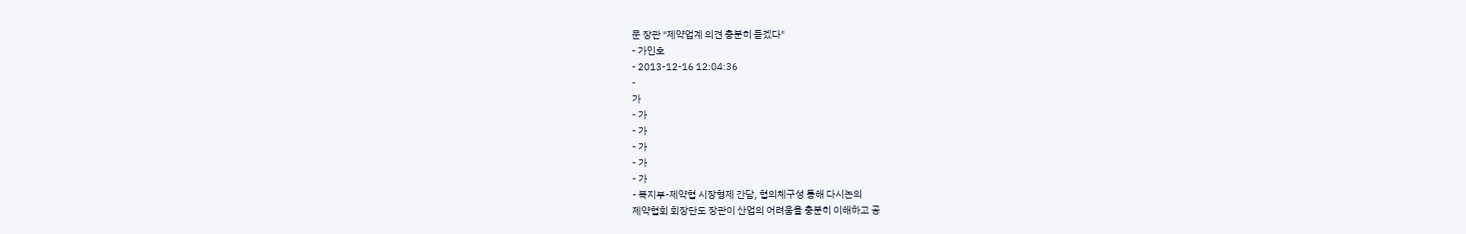문 장관 "제약업계 의견 충분히 듣겠다"
- 가인호
- 2013-12-16 12:04:36
-
가
- 가
- 가
- 가
- 가
- 가
- 복지부-제약협 시장형제 간담, 협의체구성 통해 다시논의
제약협회 회장단도 장관이 산업의 어려움을 충분히 이해하고 공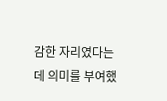감한 자리였다는 데 의미를 부여했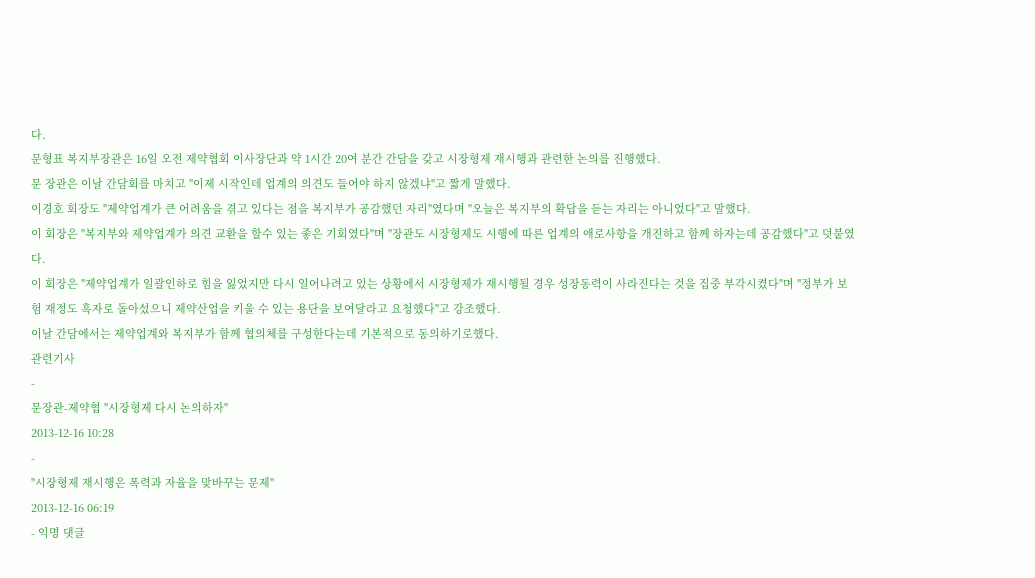다.
문형표 복지부장관은 16일 오전 제약협회 이사장단과 약 1시간 20여 분간 간담을 갖고 시장형제 재시행과 관련한 논의를 진행했다.
문 장관은 이날 간담회를 마치고 "이제 시작인데 업계의 의견도 들어야 하지 않겠냐"고 짧게 말했다.
이경호 회장도 "제약업계가 큰 어려움을 겪고 있다는 점을 복지부가 공감했던 자리"였다며 "오늘은 복지부의 확답을 듣는 자리는 아니었다"고 말했다.
이 회장은 "복지부와 제약업계가 의견 교환을 할수 있는 좋은 기회였다"며 "장관도 시장형제도 시행에 따른 업계의 애로사항을 개진하고 함께 하자는데 공감했다"고 덧붙였다.
이 회장은 "제약업계가 일괄인하로 힘을 잃었지만 다시 일어나려고 있는 상황에서 시장형제가 재시행될 경우 성장동력이 사라진다는 것을 집중 부각시켰다"며 "정부가 보험 재정도 흑자로 돌아섰으니 제약산업을 키울 수 있는 용단을 보여달라고 요청했다"고 강조했다.
이날 간담에서는 제약업계와 복지부가 함께 협의체를 구성한다는데 기본적으로 동의하기로했다.
관련기사
-
문장관-제약협 "시장형제 다시 논의하자"
2013-12-16 10:28
-
"시장형제 재시행은 폭력과 자율을 맞바꾸는 문제"
2013-12-16 06:19
- 익명 댓글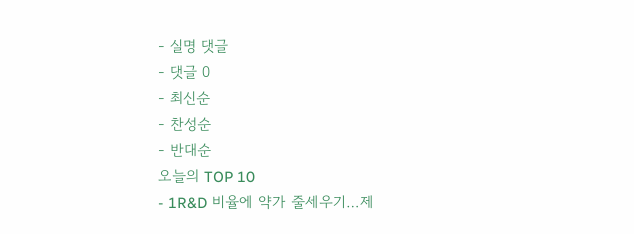- 실명 댓글
- 댓글 0
- 최신순
- 찬성순
- 반대순
오늘의 TOP 10
- 1R&D 비율에 약가 줄세우기…제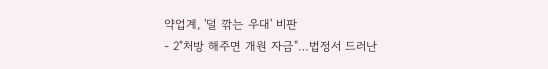약업계, '덜 깎는 우대' 비판
- 2"처방 해주면 개원 자금"…법정서 드러난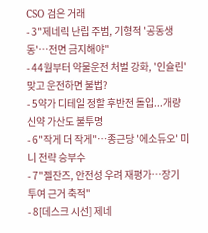CSO 검은 거래
- 3"제네릭 난립 주범, 기형적 '공동생동'…전면 금지해야"
- 44월부터 약물운전 처벌 강화, '인슐린' 맞고 운전하면 불법?
- 5약가 디테일 정할 후반전 돌입...개량신약 가산도 불투명
- 6"작게 더 작게"…종근당 '에소듀오' 미니 전략 승부수
- 7"젤잔즈, 안전성 우려 재평가…장기 투여 근거 축적"
- 8[데스크 시선] 제네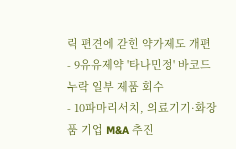릭 편견에 갇힌 약가제도 개편
- 9유유제약 '타나민정' 바코드 누락 일부 제품 회수
- 10파마리서치, 의료기기·화장품 기업 M&A 추진